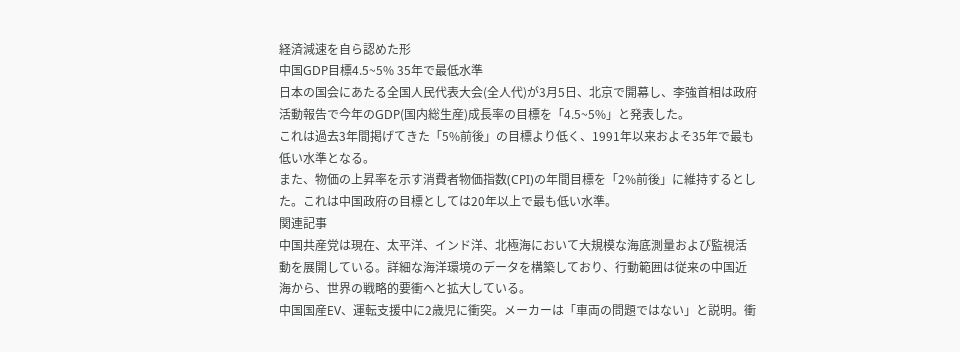経済減速を自ら認めた形
中国GDP目標4.5~5% 35年で最低水準
日本の国会にあたる全国人民代表大会(全人代)が3月5日、北京で開幕し、李強首相は政府活動報告で今年のGDP(国内総生産)成長率の目標を「4.5~5%」と発表した。
これは過去3年間掲げてきた「5%前後」の目標より低く、1991年以来およそ35年で最も低い水準となる。
また、物価の上昇率を示す消費者物価指数(CPI)の年間目標を「2%前後」に維持するとした。これは中国政府の目標としては20年以上で最も低い水準。
関連記事
中国共産党は現在、太平洋、インド洋、北極海において大規模な海底測量および監視活動を展開している。詳細な海洋環境のデータを構築しており、行動範囲は従来の中国近海から、世界の戦略的要衝へと拡大している。
中国国産EV、運転支援中に2歳児に衝突。メーカーは「車両の問題ではない」と説明。衝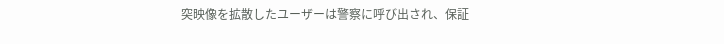突映像を拡散したユーザーは警察に呼び出され、保証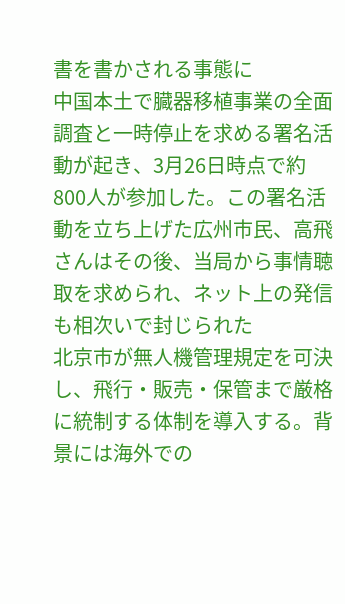書を書かされる事態に
中国本土で臓器移植事業の全面調査と一時停止を求める署名活動が起き、3月26日時点で約800人が参加した。この署名活動を立ち上げた広州市民、高飛さんはその後、当局から事情聴取を求められ、ネット上の発信も相次いで封じられた
北京市が無人機管理規定を可決し、飛行・販売・保管まで厳格に統制する体制を導入する。背景には海外での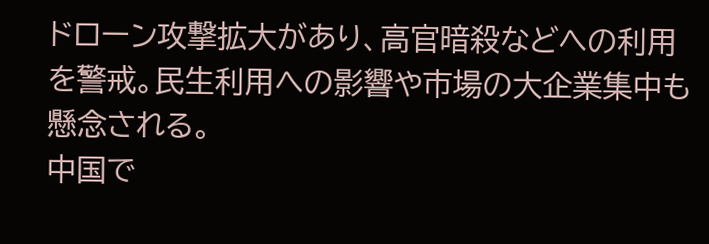ドローン攻撃拡大があり、高官暗殺などへの利用を警戒。民生利用への影響や市場の大企業集中も懸念される。
中国で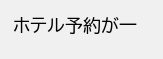ホテル予約が一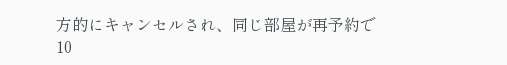方的にキャンセルされ、同じ部屋が再予約で10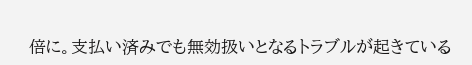倍に。支払い済みでも無効扱いとなるトラブルが起きている